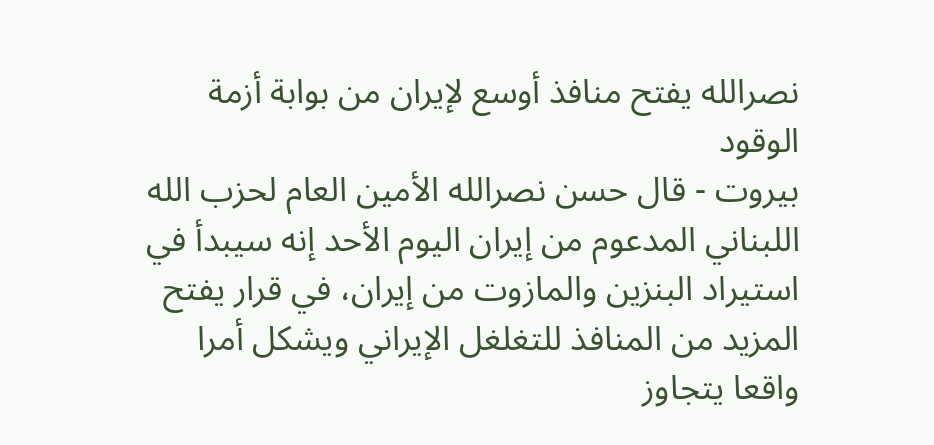نصرالله يفتح منافذ أوسع لإيران من بوابة أزمة الوقود
بيروت - قال حسن نصرالله الأمين العام لحزب الله اللبناني المدعوم من إيران اليوم الأحد إنه سيبدأ في استيراد البنزين والمازوت من إيران، في قرار يفتح المزيد من المنافذ للتغلغل الإيراني ويشكل أمرا واقعا يتجاوز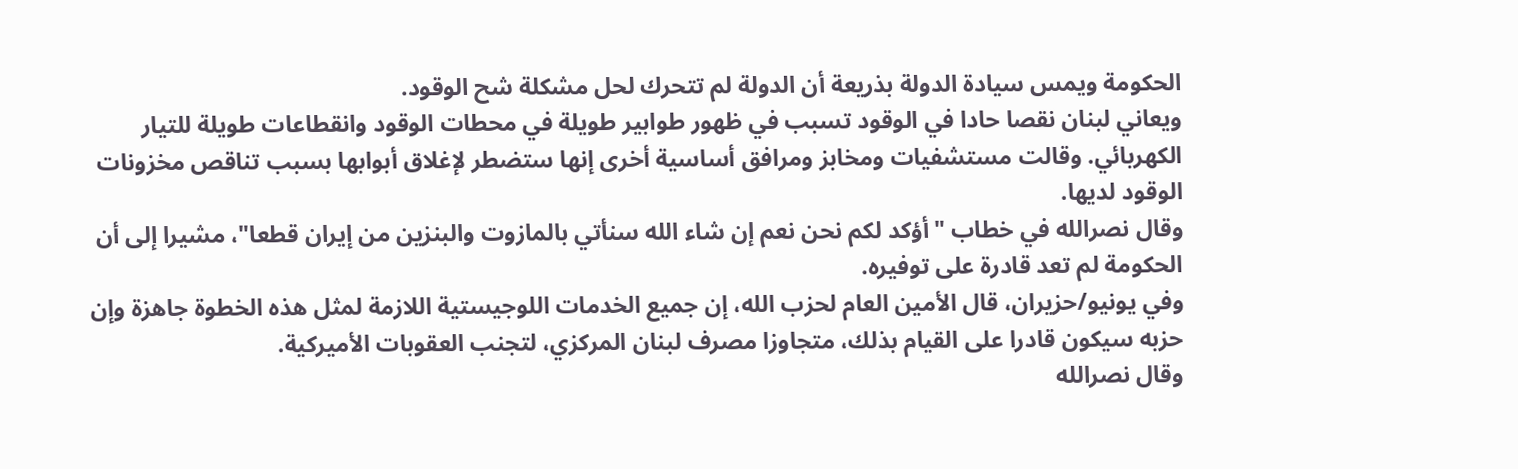الحكومة ويمس سيادة الدولة بذريعة أن الدولة لم تتحرك لحل مشكلة شح الوقود.
ويعاني لبنان نقصا حادا في الوقود تسبب في ظهور طوابير طويلة في محطات الوقود وانقطاعات طويلة للتيار الكهربائي. وقالت مستشفيات ومخابز ومرافق أساسية أخرى إنها ستضطر لإغلاق أبوابها بسبب تناقص مخزونات الوقود لديها.
وقال نصرالله في خطاب "أؤكد لكم نحن نعم إن شاء الله سنأتي بالمازوت والبنزين من إيران قطعا"، مشيرا إلى أن الحكومة لم تعد قادرة على توفيره.
وفي يونيو/حزيران، قال الأمين العام لحزب الله، إن جميع الخدمات اللوجيستية اللازمة لمثل هذه الخطوة جاهزة وإن حزبه سيكون قادرا على القيام بذلك، متجاوزا مصرف لبنان المركزي، لتجنب العقوبات الأميركية.
وقال نصرالله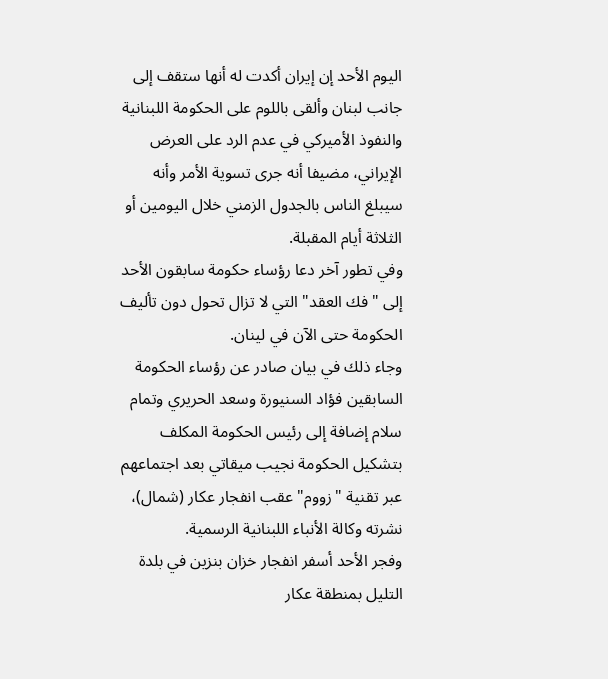اليوم الأحد إن إيران أكدت له أنها ستقف إلى جانب لبنان وألقى باللوم على الحكومة اللبنانية والنفوذ الأميركي في عدم الرد على العرض الإيراني، مضيفا أنه جرى تسوية الأمر وأنه سيبلغ الناس بالجدول الزمني خلال اليومين أو الثلاثة أيام المقبلة.
وفي تطور آخر دعا رؤساء حكومة سابقون الأحد إلى "فك العقد" التي لا تزال تحول دون تأليف الحكومة حتى الآن في لينان.
وجاء ذلك في بيان صادر عن رؤساء الحكومة السابقين فؤاد السنيورة وسعد الحريري وتمام سلام إضافة إلى رئيس الحكومة المكلف بتشكيل الحكومة نجيب ميقاتي بعد اجتماعهم عبر تقنية "زووم" عقب انفجار عكار (شمال)، نشرته وكالة الأنباء اللبنانية الرسمية.
وفجر الأحد أسفر انفجار خزان بنزين في بلدة التليل بمنطقة عكار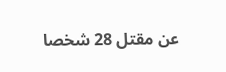عن مقتل 28 شخصا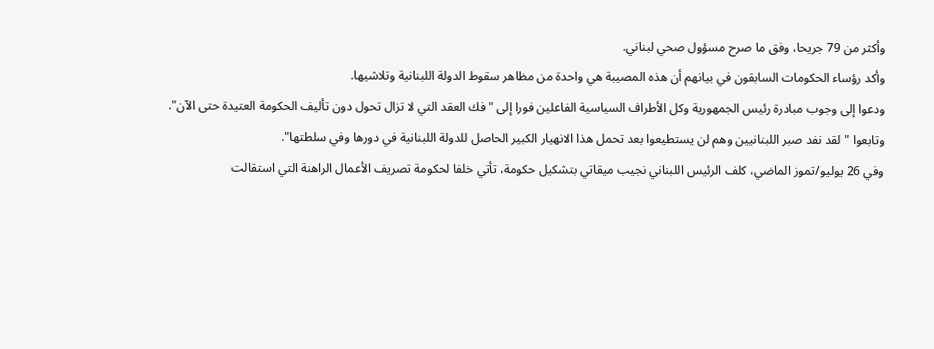وأكثر من 79 جريحا، وفق ما صرح مسؤول صحي لبناني.
وأكد رؤساء الحكومات السابقون في بيانهم أن هذه المصيبة هي واحدة من مظاهر سقوط الدولة اللبنانية وتلاشيها.
ودعوا إلى وجوب مبادرة رئيس الجمهورية وكل الأطراف السياسية الفاعلين فورا إلى "فك العقد التي لا تزال تحول دون تأليف الحكومة العتيدة حتى الآن".
وتابعوا "لقد نفد صبر اللبنانيين وهم لن يستطيعوا بعد تحمل هذا الانهيار الكبير الحاصل للدولة اللبنانية في دورها وفي سلطتها".
وفي 26 يوليو/تموز الماضي، كلف الرئيس اللبناني نجيب ميقاتي بتشكيل حكومة، تأتي خلفا لحكومة تصريف الأعمال الراهنة التي استقالت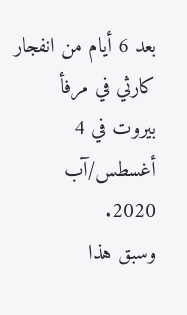بعد 6 أيام من انفجار كارثي في مرفأ بيروت في 4 أغسطس/آب 2020.
وسبق هذا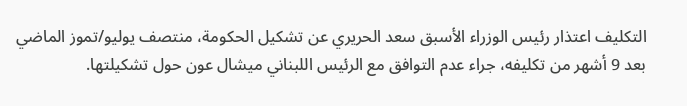التكليف اعتذار رئيس الوزراء الأسبق سعد الحريري عن تشكيل الحكومة، منتصف يوليو/تموز الماضي بعد 9 أشهر من تكليفه، جراء عدم التوافق مع الرئيس اللبناني ميشال عون حول تشكيلتها.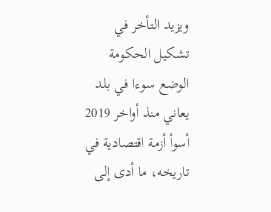ويزيد التأخر في تشكيل الحكومة الوضع سوءا في بلد يعاني منذ أواخر 2019 أسوأ أزمة اقتصادية في تاريخه، ما أدى إلى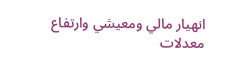انهيار مالي ومعيشي وارتفاع معدلات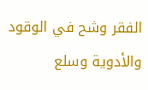الفقر وشح في الوقود والأدوية وسلع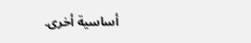أساسية أخرى.